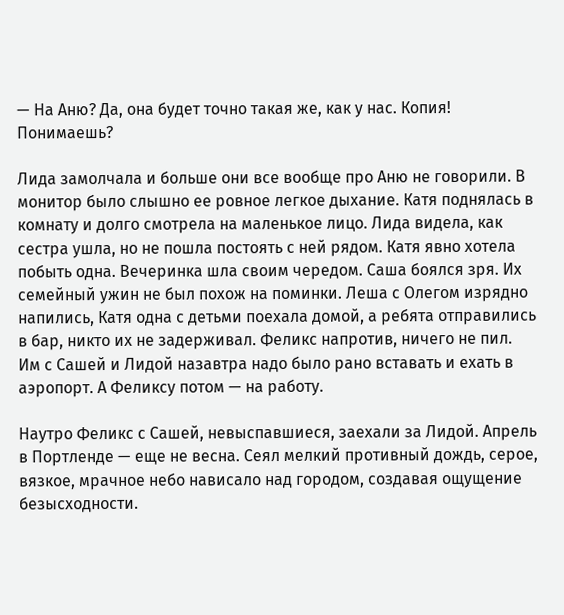— На Аню? Да, она будет точно такая же, как у нас. Копия! Понимаешь?

Лида замолчала и больше они все вообще про Аню не говорили. В монитор было слышно ее ровное легкое дыхание. Катя поднялась в комнату и долго смотрела на маленькое лицо. Лида видела, как сестра ушла, но не пошла постоять с ней рядом. Катя явно хотела побыть одна. Вечеринка шла своим чередом. Саша боялся зря. Их семейный ужин не был похож на поминки. Леша с Олегом изрядно напились, Катя одна с детьми поехала домой, а ребята отправились в бар, никто их не задерживал. Феликс напротив, ничего не пил. Им с Сашей и Лидой назавтра надо было рано вставать и ехать в аэропорт. А Феликсу потом — на работу.

Наутро Феликс с Сашей, невыспавшиеся, заехали за Лидой. Апрель в Портленде — еще не весна. Сеял мелкий противный дождь, серое, вязкое, мрачное небо нависало над городом, создавая ощущение безысходности.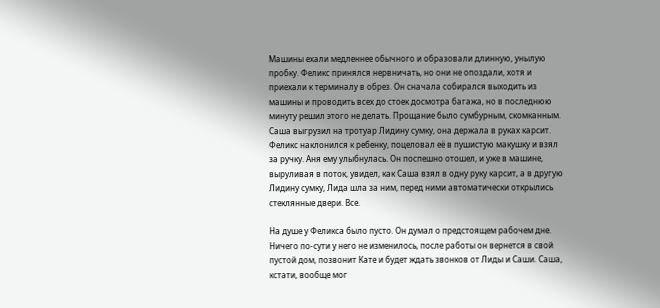Машины ехали медленнее обычного и образовали длинную, унылую пробку. Феликс принялся нервничать, но они не опоздали, хотя и приехали к терминалу в обрез. Он сначала собирался выходить из машины и проводить всех до стоек досмотра багажа, но в последнюю минуту решил этого не делать. Прощание было сумбурным, скомканным. Саша выгрузил на тротуар Лидину сумку, она держала в руках карсит. Феликс наклонился к ребенку, поцеловал её в пушистую макушку и взял за ручку. Аня ему улыбнулась. Он поспешно отошел, и уже в машине, выруливая в поток, увидел, как Саша взял в одну руку карсит, а в другую Лидину сумку, Лида шла за ним, перед ними автоматически открылись стеклянные двери. Все.

На душе у Феликса было пусто. Он думал о предстоящем рабочем дне. Ничего по-сути у него не изменилось, после работы он вернется в свой пустой дом, позвонит Кате и будет ждать звонков от Лиды и Саши. Саша, кстати, вообще мог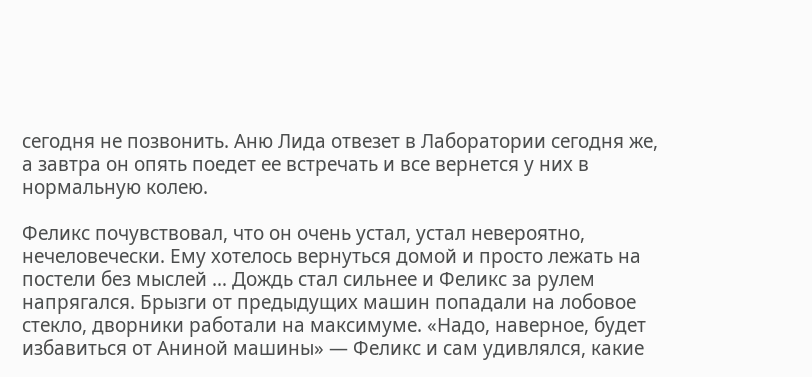сегодня не позвонить. Аню Лида отвезет в Лаборатории сегодня же, а завтра он опять поедет ее встречать и все вернется у них в нормальную колею.

Феликс почувствовал, что он очень устал, устал невероятно, нечеловечески. Ему хотелось вернуться домой и просто лежать на постели без мыслей … Дождь стал сильнее и Феликс за рулем напрягался. Брызги от предыдущих машин попадали на лобовое стекло, дворники работали на максимуме. «Надо, наверное, будет избавиться от Аниной машины» — Феликс и сам удивлялся, какие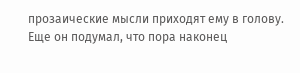прозаические мысли приходят ему в голову. Еще он подумал, что пора наконец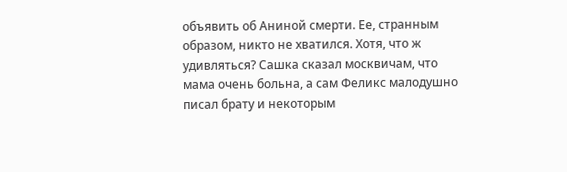объявить об Аниной смерти. Ее, странным образом, никто не хватился. Хотя, что ж удивляться? Сашка сказал москвичам, что мама очень больна, а сам Феликс малодушно писал брату и некоторым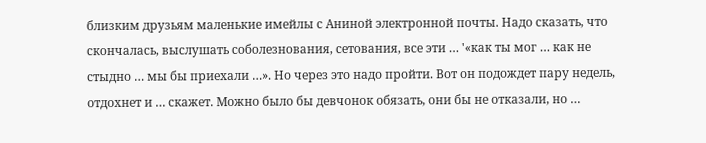близким друзьям маленькие имейлы с Аниной электронной почты. Надо сказать, что скончалась, выслушать соболезнования, сетования, все эти … '«как ты мог … как не стыдно … мы бы приехали …». Но через это надо пройти. Вот он подождет пару недель, отдохнет и … скажет. Можно было бы девчонок обязать, они бы не отказали, но …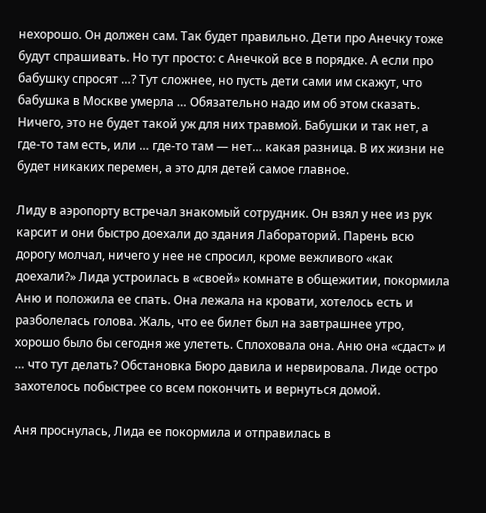нехорошо. Он должен сам. Так будет правильно. Дети про Анечку тоже будут спрашивать. Но тут просто: с Анечкой все в порядке. А если про бабушку спросят …? Тут сложнее, но пусть дети сами им скажут, что бабушка в Москве умерла … Обязательно надо им об этом сказать. Ничего, это не будет такой уж для них травмой. Бабушки и так нет, а где-то там есть, или … где-то там — нет… какая разница. В их жизни не будет никаких перемен, а это для детей самое главное.

Лиду в аэропорту встречал знакомый сотрудник. Он взял у нее из рук карсит и они быстро доехали до здания Лабораторий. Парень всю дорогу молчал, ничего у нее не спросил, кроме вежливого «как доехали?» Лида устроилась в «своей» комнате в общежитии, покормила Аню и положила ее спать. Она лежала на кровати, хотелось есть и разболелась голова. Жаль, что ее билет был на завтрашнее утро, хорошо было бы сегодня же улететь. Сплоховала она. Аню она «сдаст» и … что тут делать? Обстановка Бюро давила и нервировала. Лиде остро захотелось побыстрее со всем покончить и вернуться домой.

Аня проснулась, Лида ее покормила и отправилась в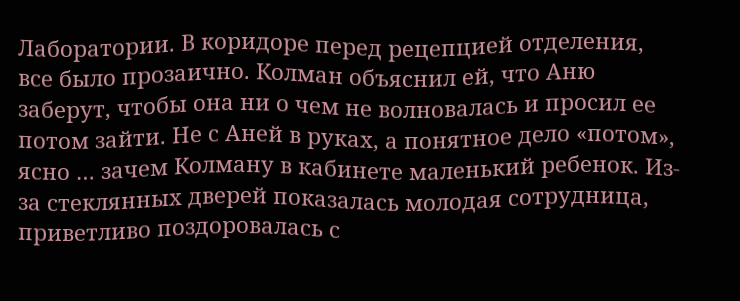Лаборатории. В коридоре перед рецепцией отделения, все было прозаично. Колман объяснил ей, что Аню заберут, чтобы она ни о чем не волновалась и просил ее потом зайти. Не с Аней в руках, а понятное дело «потом», ясно … зачем Колману в кабинете маленький ребенок. Из-за стеклянных дверей показалась молодая сотрудница, приветливо поздоровалась с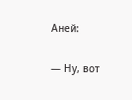Аней:

— Ну, вот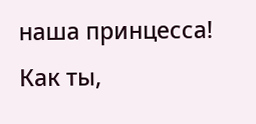наша принцесса! Как ты,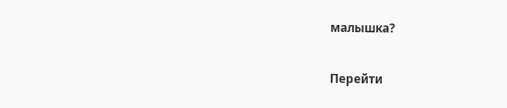малышка?

Перейти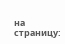на страницу: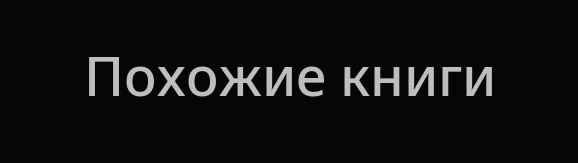Похожие книги